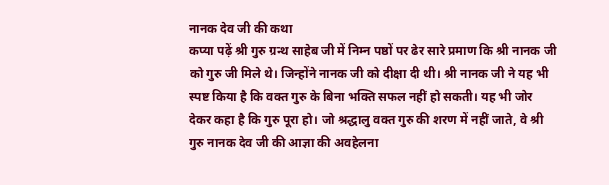नानक देव जी की कथा
कप्या पढ़ें श्री गुरु ग्रन्थ साहेब जी में निम्न पष्ठों पर ढेर सारे प्रमाण कि श्री नानक जी को गुरु जी मिले थे। जिन्होंने नानक जी को दीक्षा दी थी। श्री नानक जी ने यह भी स्पष्ट किया है कि वक्त गुरु के बिना भक्ति सफल नहीं हो सकती। यह भी जोर देकर कहा है कि गुरु पूरा हो। जो श्रद्धालु वक्त गुरु की शरण में नहीं जाते, वे श्री गुरु नानक देव जी की आज्ञा की अवहेलना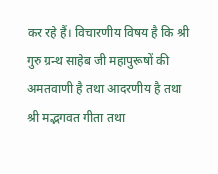कर रहे हैं। विचारणीय विषय है कि श्री गुरु ग्रन्थ साहेब जी महापुरूषों की अमतवाणी है तथा आदरणीय है तथा श्री मद्भगवत गीता तथा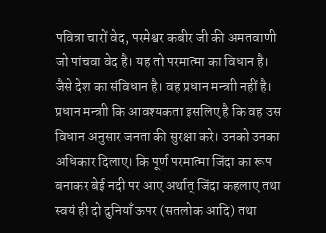पवित्रा चारों वेद, परमेश्वर कबीर जी की अमतवाणी जो पांचवा वेद है। यह तो परमात्मा का विधान है। जैसे देश का संविधान है। वह प्रधान मन्त्राी नहीं है। प्रधान मन्त्राी कि आवश्यकता इसलिए है कि वह उस विधान अनुसार जनता की सुरक्षा करे। उनको उनका अधिकार दिलाए। कि पूर्ण परमात्मा जिंदा का रूप बनाकर बेई नदी पर आए अर्थात् जिंदा कहलाए तथा स्वयं ही दो दुनियाँ ऊपर (सतलोक आदि) तथा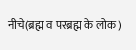नीचे(ब्रह्म व परब्रह्म के लोक)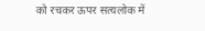को रचकर ऊपर सत्यलोक में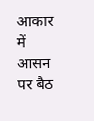आकार में आसन पर बैठ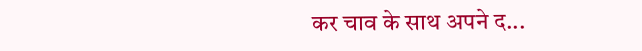कर चाव के साथ अपने द...